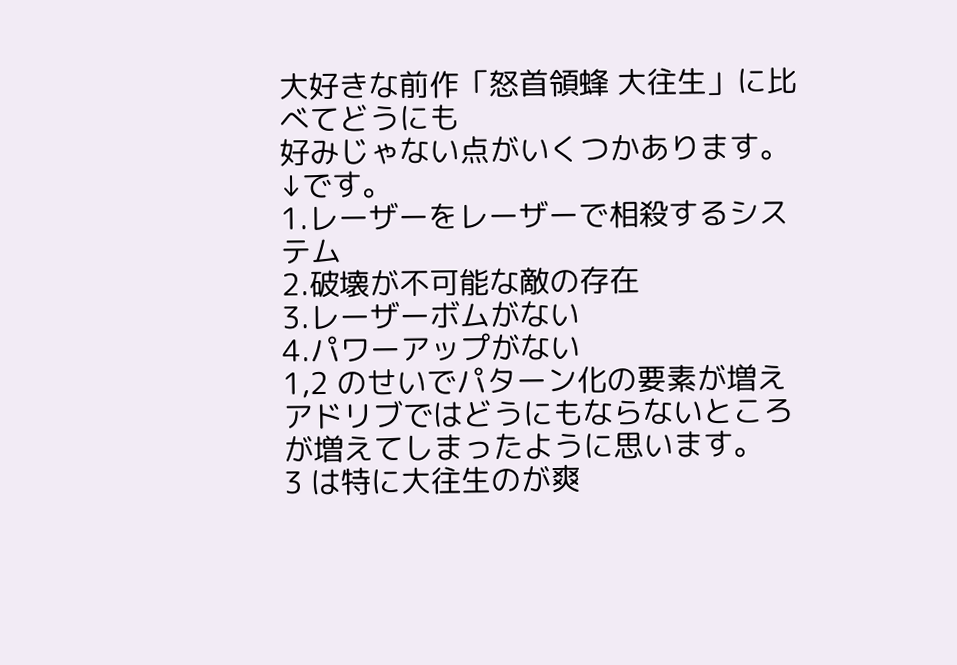大好きな前作「怒首領蜂 大往生」に比べてどうにも
好みじゃない点がいくつかあります。
↓です。
1.レーザーをレーザーで相殺するシステム
2.破壊が不可能な敵の存在
3.レーザーボムがない
4.パワーアップがない
1,2 のせいでパターン化の要素が増え
アドリブではどうにもならないところが増えてしまったように思います。
3 は特に大往生のが爽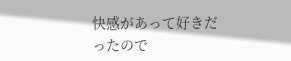快感があって好きだったので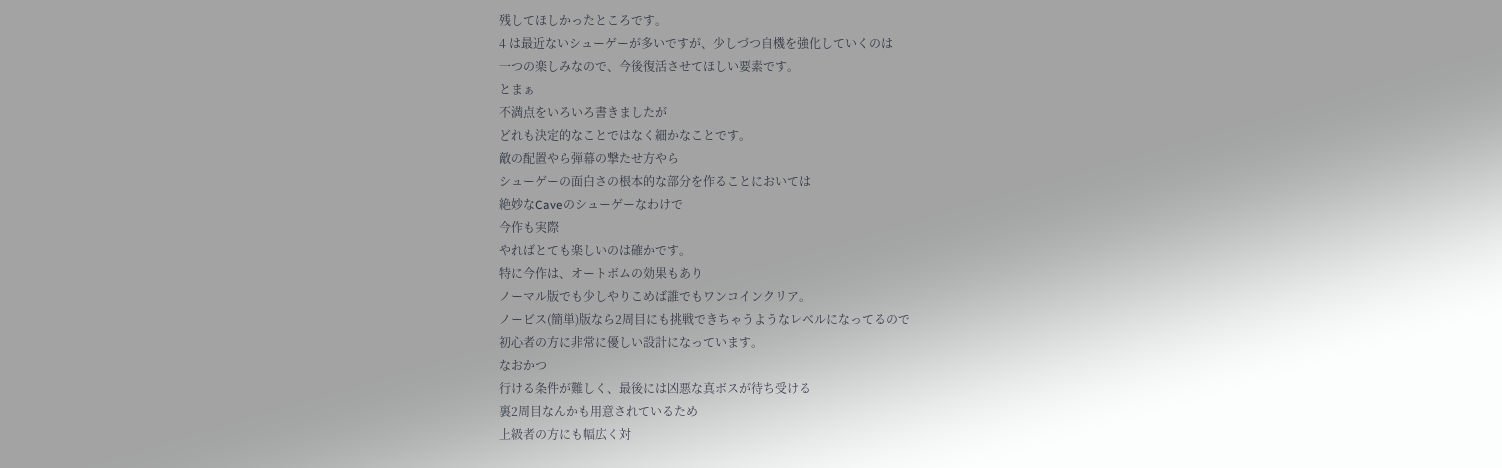残してほしかったところです。
4 は最近ないシューゲーが多いですが、少しづつ自機を強化していくのは
一つの楽しみなので、今後復活させてほしい要素です。
とまぁ
不満点をいろいろ書きましたが
どれも決定的なことではなく細かなことです。
敵の配置やら弾幕の撃たせ方やら
シューゲーの面白さの根本的な部分を作ることにおいては
絶妙なCaveのシューゲーなわけで
今作も実際
やればとても楽しいのは確かです。
特に今作は、オートボムの効果もあり
ノーマル版でも少しやりこめば誰でもワンコインクリア。
ノービス(簡単)版なら2周目にも挑戦できちゃうようなレベルになってるので
初心者の方に非常に優しい設計になっています。
なおかつ
行ける条件が難しく、最後には凶悪な真ボスが待ち受ける
裏2周目なんかも用意されているため
上級者の方にも幅広く対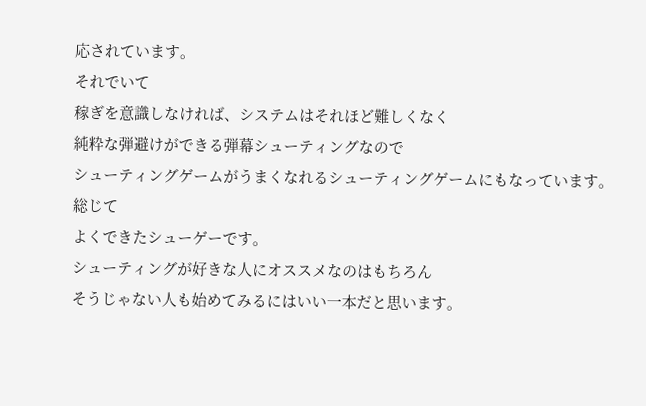応されています。
それでいて
稼ぎを意識しなければ、システムはそれほど難しくなく
純粋な弾避けができる弾幕シューティングなので
シューティングゲームがうまくなれるシューティングゲームにもなっています。
総じて
よくできたシューゲーです。
シューティングが好きな人にオススメなのはもちろん
そうじゃない人も始めてみるにはいい一本だと思います。